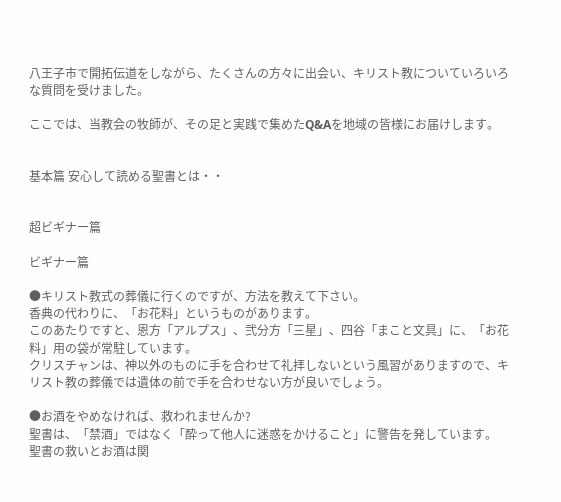八王子市で開拓伝道をしながら、たくさんの方々に出会い、キリスト教についていろいろな質問を受けました。

ここでは、当教会の牧師が、その足と実践で集めたQ&Aを地域の皆様にお届けします。


基本篇 安心して読める聖書とは・・


超ビギナー篇

ビギナー篇

●キリスト教式の葬儀に行くのですが、方法を教えて下さい。
香典の代わりに、「お花料」というものがあります。
このあたりですと、恩方「アルプス」、弐分方「三星」、四谷「まこと文具」に、「お花料」用の袋が常駐しています。
クリスチャンは、神以外のものに手を合わせて礼拝しないという風習がありますので、キリスト教の葬儀では遺体の前で手を合わせない方が良いでしょう。

●お酒をやめなければ、救われませんか?
聖書は、「禁酒」ではなく「酔って他人に迷惑をかけること」に警告を発しています。
聖書の救いとお酒は関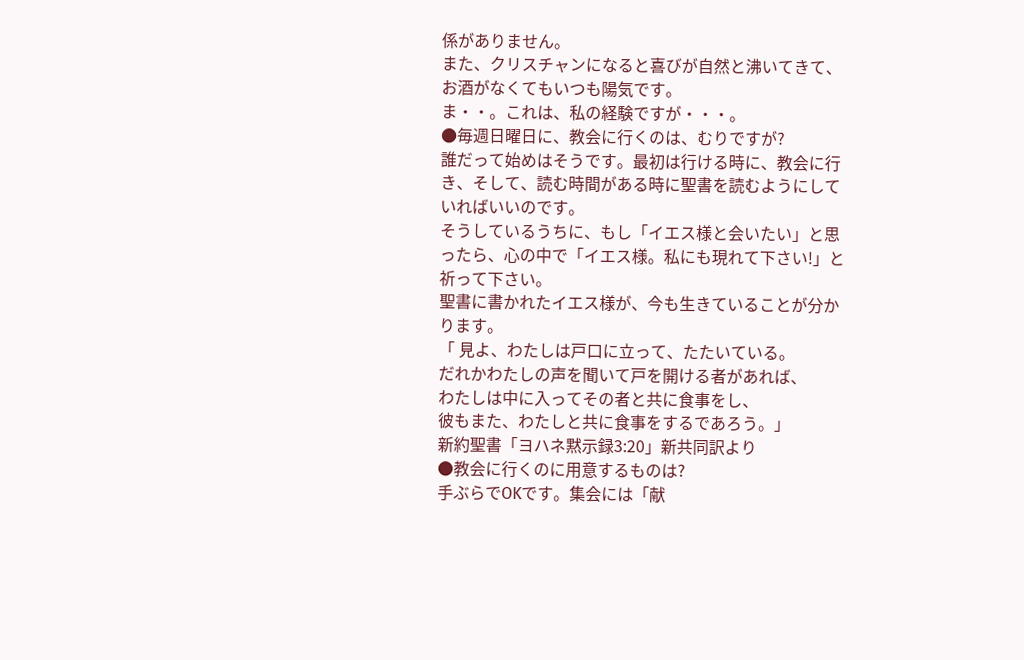係がありません。
また、クリスチャンになると喜びが自然と沸いてきて、お酒がなくてもいつも陽気です。
ま・・。これは、私の経験ですが・・・。
●毎週日曜日に、教会に行くのは、むりですが?
誰だって始めはそうです。最初は行ける時に、教会に行き、そして、読む時間がある時に聖書を読むようにしていればいいのです。
そうしているうちに、もし「イエス様と会いたい」と思ったら、心の中で「イエス様。私にも現れて下さい!」と祈って下さい。
聖書に書かれたイエス様が、今も生きていることが分かります。
「 見よ、わたしは戸口に立って、たたいている。
だれかわたしの声を聞いて戸を開ける者があれば、
わたしは中に入ってその者と共に食事をし、
彼もまた、わたしと共に食事をするであろう。」
新約聖書「ヨハネ黙示録3:20」新共同訳より
●教会に行くのに用意するものは?
手ぶらでOKです。集会には「献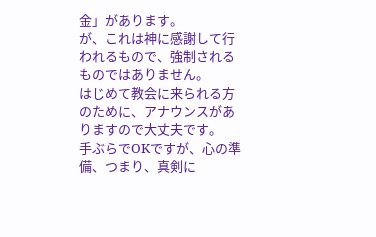金」があります。
が、これは神に感謝して行われるもので、強制されるものではありません。
はじめて教会に来られる方のために、アナウンスがありますので大丈夫です。
手ぶらでOKですが、心の準備、つまり、真剣に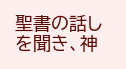聖書の話しを聞き、神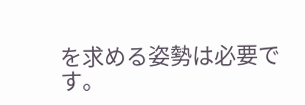を求める姿勢は必要です。